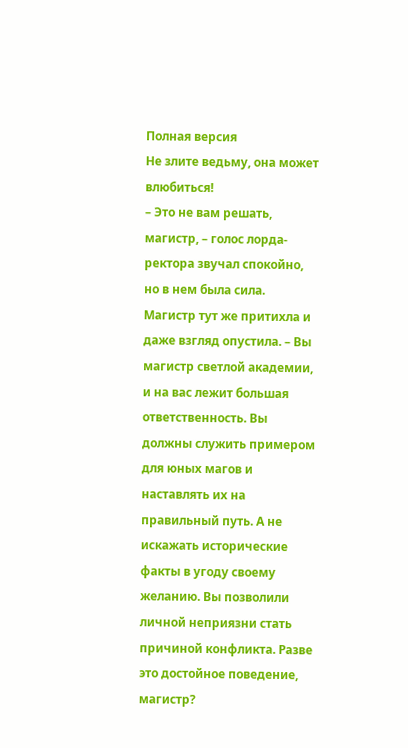Полная версия
Не злите ведьму, она может влюбиться!
– Это не вам решать, магистр, – голос лорда-ректора звучал спокойно, но в нем была сила. Магистр тут же притихла и даже взгляд опустила. – Вы магистр светлой академии, и на вас лежит большая ответственность. Вы должны служить примером для юных магов и наставлять их на правильный путь. А не искажать исторические факты в угоду своему желанию. Вы позволили личной неприязни стать причиной конфликта. Разве это достойное поведение, магистр?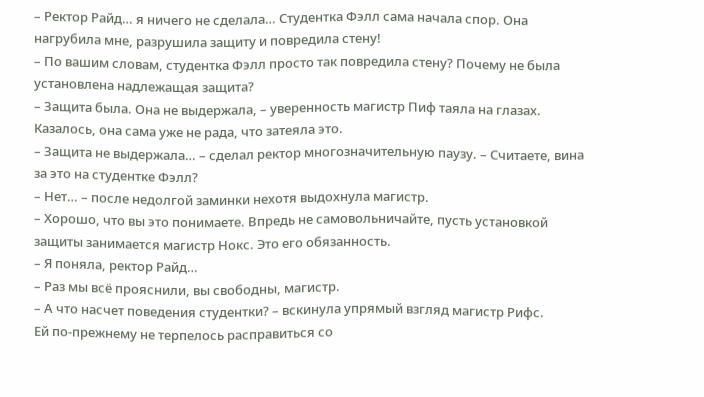– Ректор Райд… я ничего не сделала… Студентка Фэлл сама начала спор. Она нагрубила мне, разрушила защиту и повредила стену!
– По вашим словам, студентка Фэлл просто так повредила стену? Почему не была установлена надлежащая защита?
– Защита была. Она не выдержала, – уверенность магистр Пиф таяла на глазах. Казалось, она сама уже не рада, что затеяла это.
– Защита не выдержала… – сделал ректор многозначительную паузу. – Считаете, вина за это на студентке Фэлл?
– Нет… – после недолгой заминки нехотя выдохнула магистр.
– Хорошо, что вы это понимаете. Впредь не самовольничайте, пусть установкой защиты занимается магистр Нокс. Это его обязанность.
– Я поняла, ректор Райд…
– Раз мы всё прояснили, вы свободны, магистр.
– А что насчет поведения студентки? – вскинула упрямый взгляд магистр Рифс.
Ей по-прежнему не терпелось расправиться со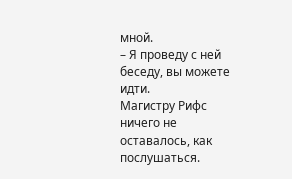мной.
– Я проведу с ней беседу, вы можете идти.
Магистру Рифс ничего не оставалось, как послушаться.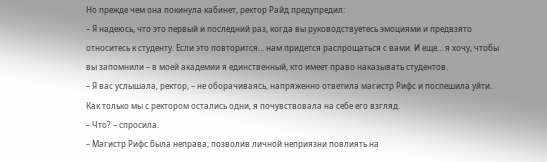Но прежде чем она покинула кабинет, ректор Райд предупредил:
– Я надеюсь, что это первый и последний раз, когда вы руководствуетесь эмоциями и предвзято относитесь к студенту. Если это повторится… нам придется распрощаться с вами. И еще… я хочу, чтобы вы запомнили – в моей академии я единственный, кто имеет право наказывать студентов.
– Я вас услышала, ректор, – не оборачиваясь, напряженно ответила магистр Рифс и поспешила уйти.
Как только мы с ректором остались одни, я почувствовала на себе его взгляд.
– Что? – спросила.
– Магистр Рифс была неправа, позволив личной неприязни повлиять на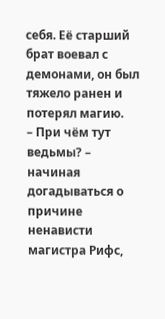себя. Её старший брат воевал с демонами, он был тяжело ранен и потерял магию.
– При чём тут ведьмы? – начиная догадываться о причине ненависти магистра Рифс,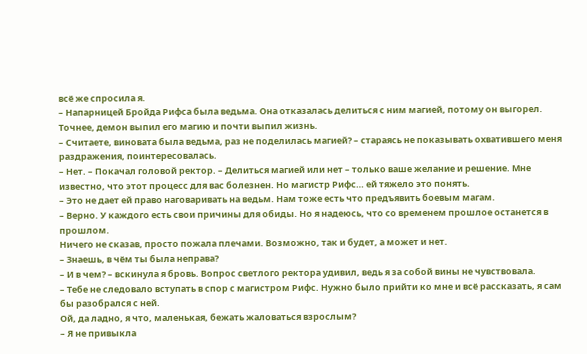всё же спросила я.
– Напарницей Бройда Рифса была ведьма. Она отказалась делиться с ним магией, потому он выгорел. Точнее, демон выпил его магию и почти выпил жизнь.
– Считаете, виновата была ведьма, раз не поделилась магией? – стараясь не показывать охватившего меня раздражения, поинтересовалась.
– Нет. – Покачал головой ректор. – Делиться магией или нет – только ваше желание и решение. Мне известно, что этот процесс для вас болезнен. Но магистр Рифс… ей тяжело это понять.
– Это не дает ей право наговаривать на ведьм. Нам тоже есть что предъявить боевым магам.
– Верно. У каждого есть свои причины для обиды. Но я надеюсь, что со временем прошлое останется в прошлом.
Ничего не сказав, просто пожала плечами. Возможно, так и будет, а может и нет.
– Знаешь, в чём ты была неправа?
– И в чем? – вскинула я бровь. Вопрос светлого ректора удивил, ведь я за собой вины не чувствовала.
– Тебе не следовало вступать в спор с магистром Рифс. Нужно было прийти ко мне и всё рассказать, я сам бы разобрался с ней.
Ой, да ладно, я что, маленькая, бежать жаловаться взрослым?
– Я не привыкла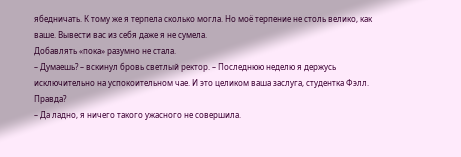ябедничать. К тому же я терпела сколько могла. Но моё терпение не столь велико, как ваше. Вывести вас из себя даже я не сумела.
Добавлять «пока» разумно не стала.
– Думаешь? – вскинул бровь светлый ректор. – Последнюю неделю я держусь исключительно на успокоительном чае. И это целиком ваша заслуга, студентка Фэлл.
Правда?
– Да ладно, я ничего такого ужасного не совершила.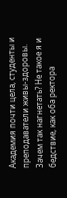Академия почти цела, студенты и преподаватели живы-здоровы. Зачем так нагнетать? Не такое я и бедствие, как оба ректора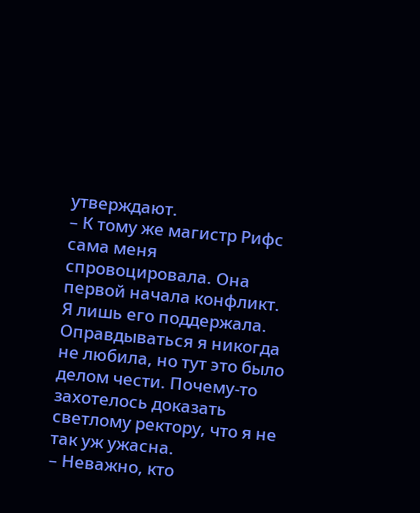утверждают.
– К тому же магистр Рифс сама меня спровоцировала. Она первой начала конфликт. Я лишь его поддержала.
Оправдываться я никогда не любила, но тут это было делом чести. Почему-то захотелось доказать светлому ректору, что я не так уж ужасна.
– Неважно, кто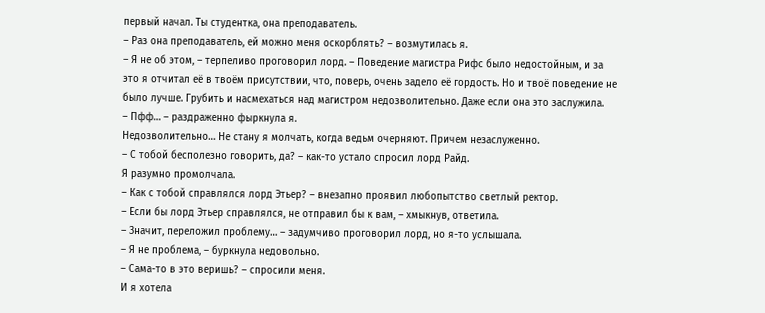первый начал. Ты студентка, она преподаватель.
– Раз она преподаватель, ей можно меня оскорблять? – возмутилась я.
– Я не об этом, – терпеливо проговорил лорд. – Поведение магистра Рифс было недостойным, и за это я отчитал её в твоём присутствии, что, поверь, очень задело её гордость. Но и твоё поведение не было лучше. Грубить и насмехаться над магистром недозволительно. Даже если она это заслужила.
– Пфф… – раздраженно фыркнула я.
Недозволительно… Не стану я молчать, когда ведьм очерняют. Причем незаслуженно.
– С тобой бесполезно говорить, да? – как-то устало спросил лорд Райд.
Я разумно промолчала.
– Как с тобой справлялся лорд Этьер? – внезапно проявил любопытство светлый ректор.
– Если бы лорд Этьер справлялся, не отправил бы к вам, – хмыкнув, ответила.
– Значит, переложил проблему… – задумчиво проговорил лорд, но я-то услышала.
– Я не проблема, – буркнула недовольно.
– Сама-то в это веришь? – спросили меня.
И я хотела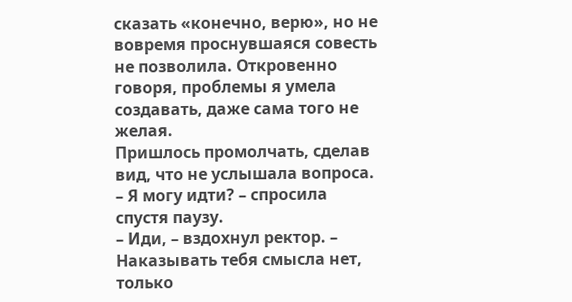сказать «конечно, верю», но не вовремя проснувшаяся совесть не позволила. Откровенно говоря, проблемы я умела создавать, даже сама того не желая.
Пришлось промолчать, сделав вид, что не услышала вопроса.
– Я могу идти? – спросила спустя паузу.
– Иди, – вздохнул ректор. – Наказывать тебя смысла нет, только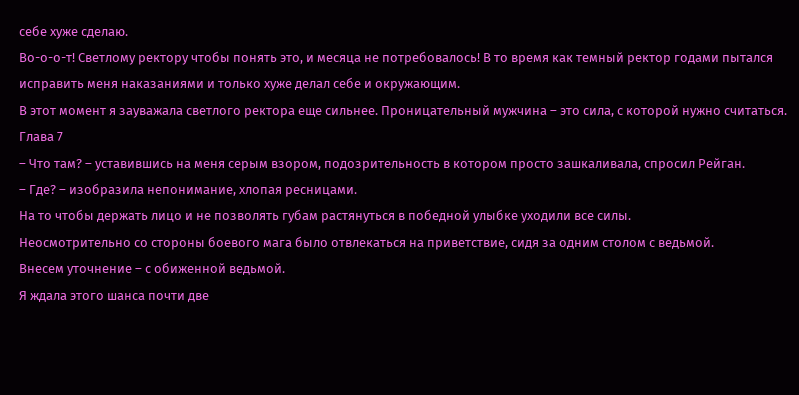себе хуже сделаю.
Во-о-о-т! Светлому ректору чтобы понять это, и месяца не потребовалось! В то время как темный ректор годами пытался исправить меня наказаниями и только хуже делал себе и окружающим.
В этот момент я зауважала светлого ректора еще сильнее. Проницательный мужчина – это сила, с которой нужно считаться.
Глава 7
– Что там? – уставившись на меня серым взором, подозрительность в котором просто зашкаливала, спросил Рейган.
– Где? – изобразила непонимание, хлопая ресницами.
На то чтобы держать лицо и не позволять губам растянуться в победной улыбке уходили все силы.
Неосмотрительно со стороны боевого мага было отвлекаться на приветствие, сидя за одним столом с ведьмой.
Внесем уточнение – с обиженной ведьмой.
Я ждала этого шанса почти две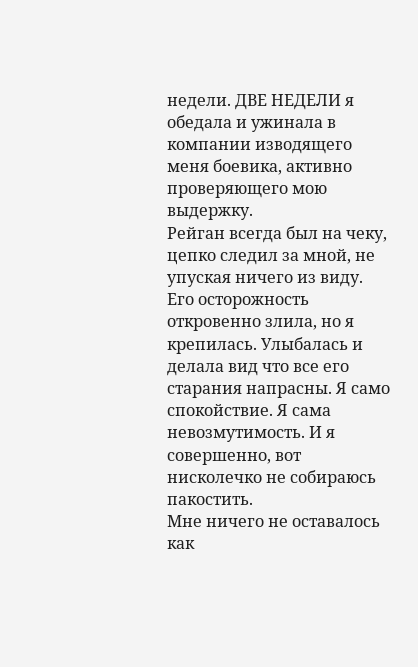недели. ДВЕ НЕДЕЛИ я обедала и ужинала в компании изводящего меня боевика, активно проверяющего мою выдержку.
Рейган всегда был на чеку, цепко следил за мной, не упуская ничего из виду. Его осторожность откровенно злила, но я крепилась. Улыбалась и делала вид что все его старания напрасны. Я само спокойствие. Я сама невозмутимость. И я совершенно, вот нисколечко не собираюсь пакостить.
Мне ничего не оставалось как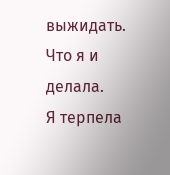выжидать. Что я и делала.
Я терпела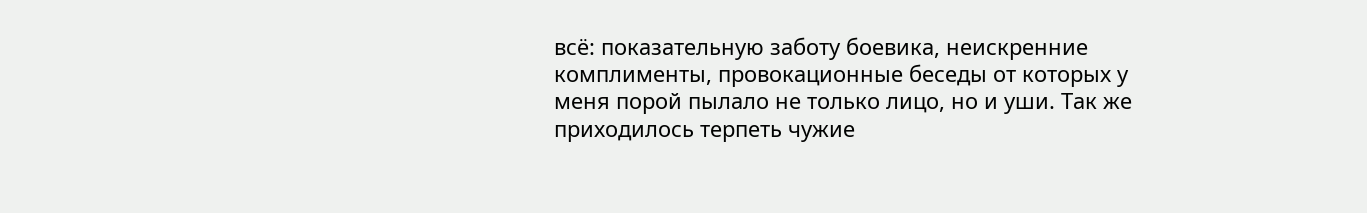всё: показательную заботу боевика, неискренние комплименты, провокационные беседы от которых у меня порой пылало не только лицо, но и уши. Так же приходилось терпеть чужие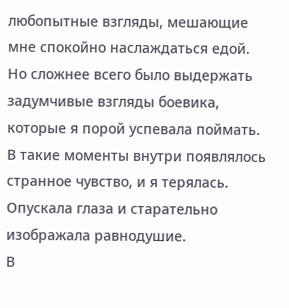любопытные взгляды, мешающие мне спокойно наслаждаться едой.
Но сложнее всего было выдержать задумчивые взгляды боевика, которые я порой успевала поймать. В такие моменты внутри появлялось странное чувство, и я терялась. Опускала глаза и старательно изображала равнодушие.
В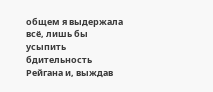общем я выдержала всё, лишь бы усыпить бдительность Рейгана и, выждав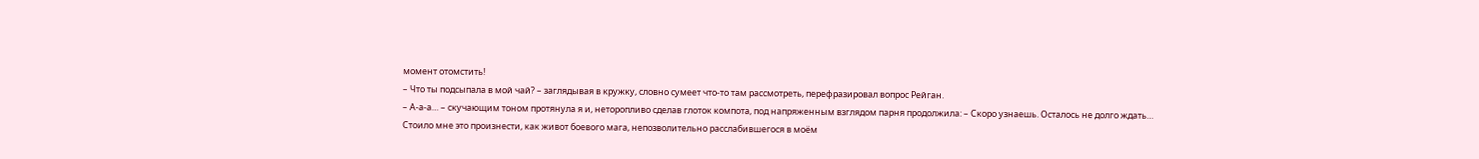момент отомстить!
– Что ты подсыпала в мой чай? – заглядывая в кружку, словно сумеет что-то там рассмотреть, перефразировал вопрос Рейган.
– А-а-а… – скучающим тоном протянула я и, неторопливо сделав глоток компота, под напряженным взглядом парня продолжила: – Скоро узнаешь. Осталось не долго ждать…
Стоило мне это произнести, как живот боевого мага, непозволительно расслабившегося в моём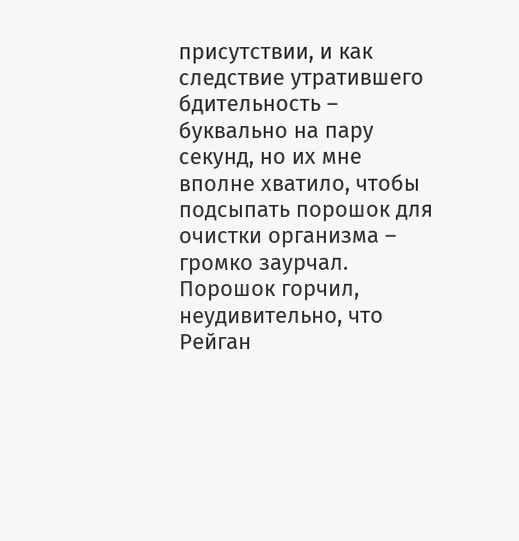присутствии, и как следствие утратившего бдительность – буквально на пару секунд, но их мне вполне хватило, чтобы подсыпать порошок для очистки организма – громко заурчал.
Порошок горчил, неудивительно, что Рейган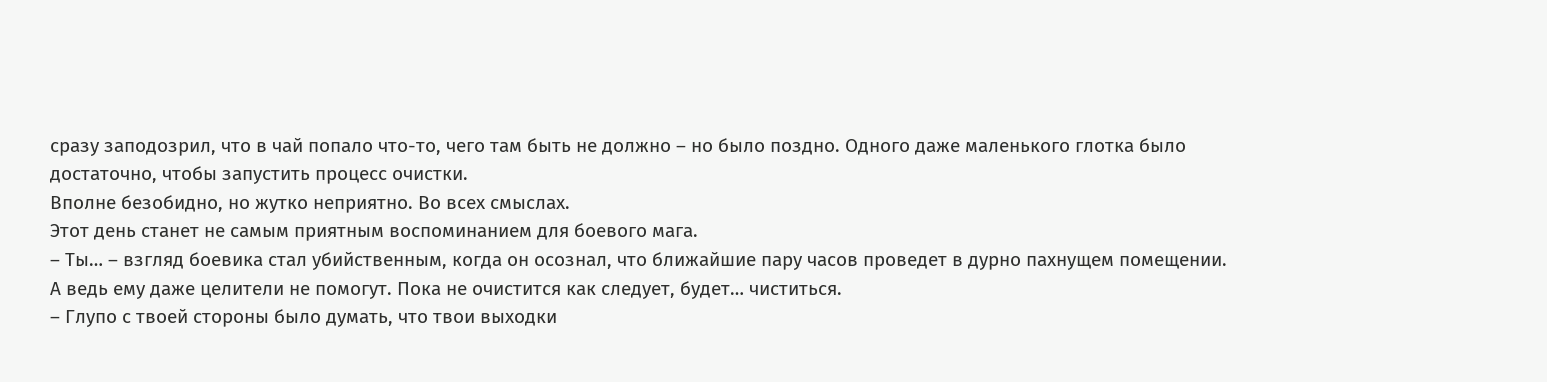сразу заподозрил, что в чай попало что-то, чего там быть не должно – но было поздно. Одного даже маленького глотка было достаточно, чтобы запустить процесс очистки.
Вполне безобидно, но жутко неприятно. Во всех смыслах.
Этот день станет не самым приятным воспоминанием для боевого мага.
– Ты… – взгляд боевика стал убийственным, когда он осознал, что ближайшие пару часов проведет в дурно пахнущем помещении.
А ведь ему даже целители не помогут. Пока не очистится как следует, будет… чиститься.
– Глупо с твоей стороны было думать, что твои выходки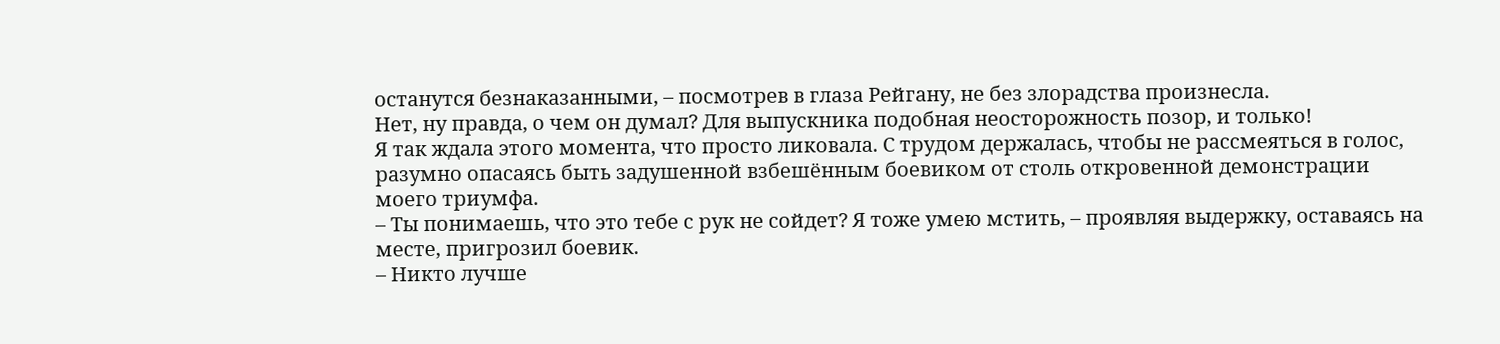останутся безнаказанными, – посмотрев в глаза Рейгану, не без злорадства произнесла.
Нет, ну правда, о чем он думал? Для выпускника подобная неосторожность позор, и только!
Я так ждала этого момента, что просто ликовала. С трудом держалась, чтобы не рассмеяться в голос, разумно опасаясь быть задушенной взбешённым боевиком от столь откровенной демонстрации моего триумфа.
– Ты понимаешь, что это тебе с рук не сойдет? Я тоже умею мстить, – проявляя выдержку, оставаясь на месте, пригрозил боевик.
– Никто лучше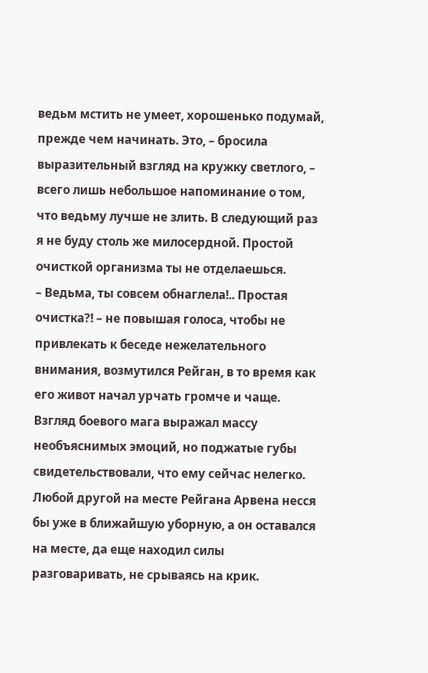ведьм мстить не умеет, хорошенько подумай, прежде чем начинать. Это, – бросила выразительный взгляд на кружку светлого, – всего лишь небольшое напоминание о том, что ведьму лучше не злить. В следующий раз я не буду столь же милосердной. Простой очисткой организма ты не отделаешься.
– Ведьма, ты совсем обнаглела!.. Простая очистка?! – не повышая голоса, чтобы не привлекать к беседе нежелательного внимания, возмутился Рейган, в то время как его живот начал урчать громче и чаще.
Взгляд боевого мага выражал массу необъяснимых эмоций, но поджатые губы свидетельствовали, что ему сейчас нелегко. Любой другой на месте Рейгана Арвена несся бы уже в ближайшую уборную, а он оставался на месте, да еще находил силы разговаривать, не срываясь на крик.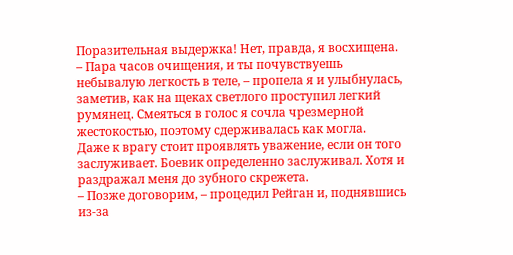Поразительная выдержка! Нет, правда, я восхищена.
– Пара часов очищения, и ты почувствуешь небывалую легкость в теле, – пропела я и улыбнулась, заметив, как на щеках светлого проступил легкий румянец. Смеяться в голос я сочла чрезмерной жестокостью, поэтому сдерживалась как могла.
Даже к врагу стоит проявлять уважение, если он того заслуживает. Боевик определенно заслуживал. Хотя и раздражал меня до зубного скрежета.
– Позже договорим, – процедил Рейган и, поднявшись из-за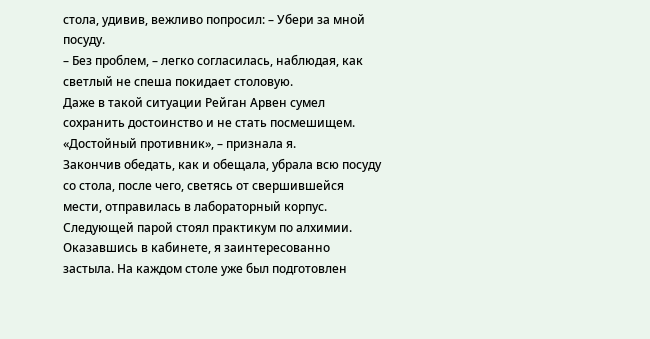стола, удивив, вежливо попросил: – Убери за мной посуду.
– Без проблем, – легко согласилась, наблюдая, как светлый не спеша покидает столовую.
Даже в такой ситуации Рейган Арвен сумел сохранить достоинство и не стать посмешищем.
«Достойный противник», – признала я.
Закончив обедать, как и обещала, убрала всю посуду со стола, после чего, светясь от свершившейся мести, отправилась в лабораторный корпус.
Следующей парой стоял практикум по алхимии.
Оказавшись в кабинете, я заинтересованно застыла. На каждом столе уже был подготовлен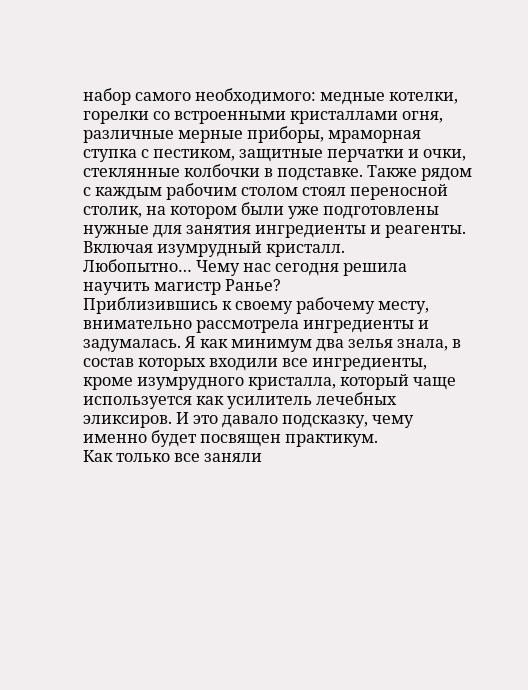набор самого необходимого: медные котелки, горелки со встроенными кристаллами огня, различные мерные приборы, мраморная ступка с пестиком, защитные перчатки и очки, стеклянные колбочки в подставке. Также рядом с каждым рабочим столом стоял переносной столик, на котором были уже подготовлены нужные для занятия ингредиенты и реагенты. Включая изумрудный кристалл.
Любопытно… Чему нас сегодня решила научить магистр Ранье?
Приблизившись к своему рабочему месту, внимательно рассмотрела ингредиенты и задумалась. Я как минимум два зелья знала, в состав которых входили все ингредиенты, кроме изумрудного кристалла, который чаще используется как усилитель лечебных эликсиров. И это давало подсказку, чему именно будет посвящен практикум.
Как только все заняли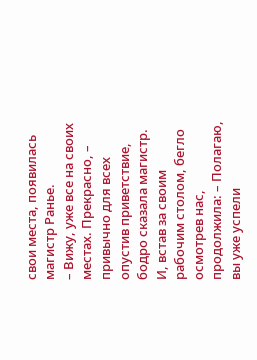свои места, появилась магистр Ранье.
– Вижу, уже все на своих местах. Прекрасно, – привычно для всех опустив приветствие, бодро сказала магистр. И, встав за своим рабочим столом, бегло осмотрев нас, продолжила: – Полагаю, вы уже успели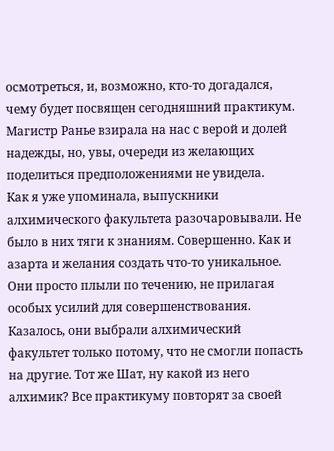осмотреться, и, возможно, кто-то догадался, чему будет посвящен сегодняшний практикум.
Магистр Ранье взирала на нас с верой и долей надежды, но, увы, очереди из желающих поделиться предположениями не увидела.
Как я уже упоминала, выпускники алхимического факультета разочаровывали. Не было в них тяги к знаниям. Совершенно. Как и азарта и желания создать что-то уникальное. Они просто плыли по течению, не прилагая особых усилий для совершенствования. Казалось, они выбрали алхимический факультет только потому, что не смогли попасть на другие. Тот же Шат, ну какой из него алхимик? Все практикуму повторят за своей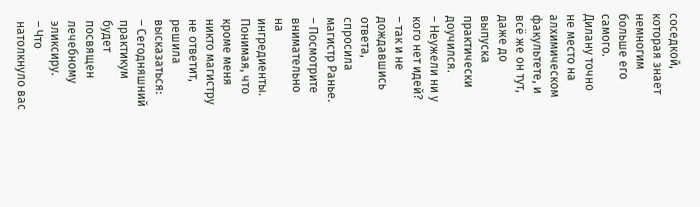соседкой, которая знает немногим больше его самого.
Дилану точно не место на алхимическом факультете, и всё же он тут, даже до выпуска практически доучился.
– Неужели ни у кого нет идей? – так и не дождавшись ответа, спросила магистр Ранье. – Посмотрите внимательно на ингредиенты.
Понимая, что кроме меня никто магистру не ответит, решила высказаться:
– Сегодняшний практикум будет посвящен лечебному эликсиру.
– Что натолкнуло вас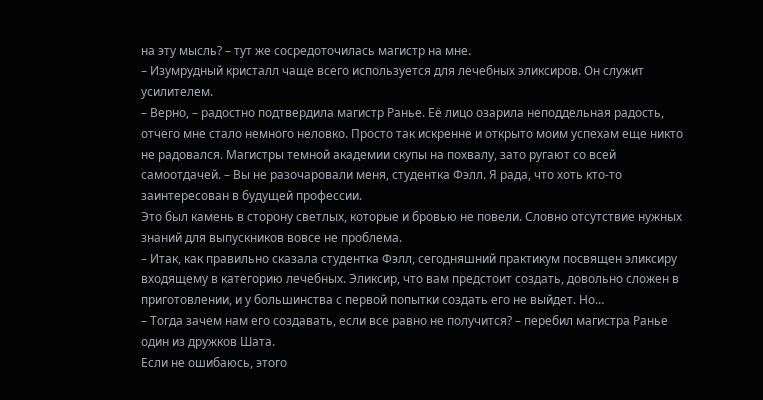на эту мысль? – тут же сосредоточилась магистр на мне.
– Изумрудный кристалл чаще всего используется для лечебных эликсиров. Он служит усилителем.
– Верно, – радостно подтвердила магистр Ранье. Её лицо озарила неподдельная радость, отчего мне стало немного неловко. Просто так искренне и открыто моим успехам еще никто не радовался. Магистры темной академии скупы на похвалу, зато ругают со всей самоотдачей. – Вы не разочаровали меня, студентка Фэлл. Я рада, что хоть кто-то заинтересован в будущей профессии.
Это был камень в сторону светлых, которые и бровью не повели. Словно отсутствие нужных знаний для выпускников вовсе не проблема.
– Итак, как правильно сказала студентка Фэлл, сегодняшний практикум посвящен эликсиру входящему в категорию лечебных. Эликсир, что вам предстоит создать, довольно сложен в приготовлении, и у большинства с первой попытки создать его не выйдет. Но…
– Тогда зачем нам его создавать, если все равно не получится? – перебил магистра Ранье один из дружков Шата.
Если не ошибаюсь, этого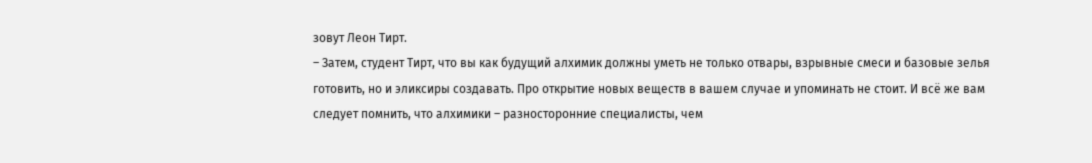зовут Леон Тирт.
– Затем, студент Тирт, что вы как будущий алхимик должны уметь не только отвары, взрывные смеси и базовые зелья готовить, но и эликсиры создавать. Про открытие новых веществ в вашем случае и упоминать не стоит. И всё же вам следует помнить, что алхимики – разносторонние специалисты, чем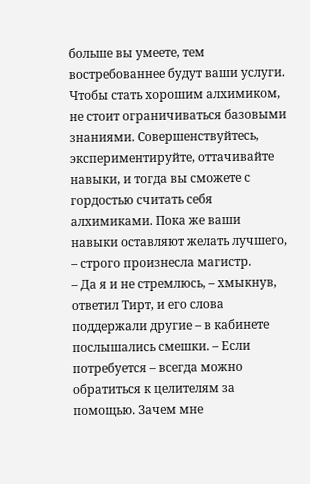больше вы умеете, тем востребованнее будут ваши услуги. Чтобы стать хорошим алхимиком, не стоит ограничиваться базовыми знаниями. Совершенствуйтесь, экспериментируйте, оттачивайте навыки, и тогда вы сможете с гордостью считать себя алхимиками. Пока же ваши навыки оставляют желать лучшего, – строго произнесла магистр.
– Да я и не стремлюсь, – хмыкнув, ответил Тирт, и его слова поддержали другие – в кабинете послышались смешки. – Если потребуется – всегда можно обратиться к целителям за помощью. Зачем мне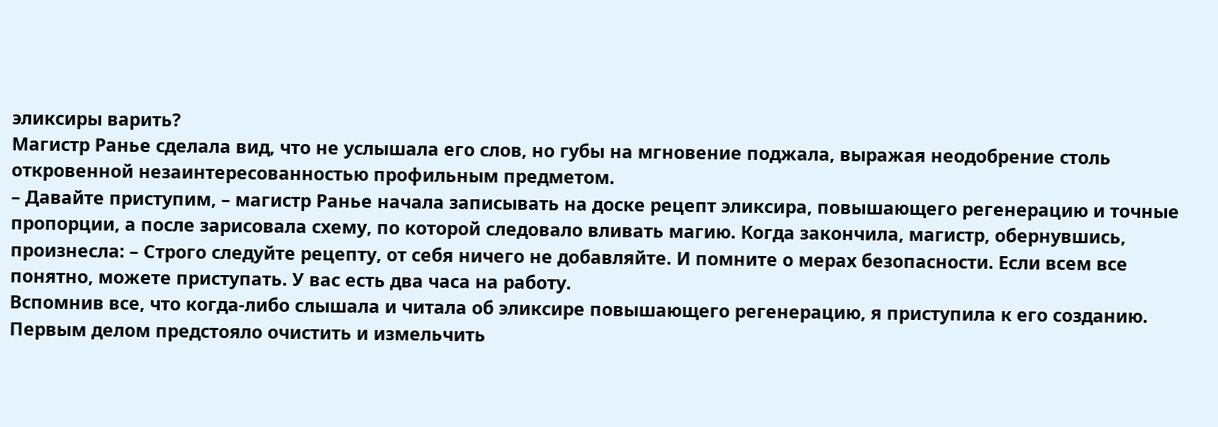эликсиры варить?
Магистр Ранье сделала вид, что не услышала его слов, но губы на мгновение поджала, выражая неодобрение столь откровенной незаинтересованностью профильным предметом.
– Давайте приступим, – магистр Ранье начала записывать на доске рецепт эликсира, повышающего регенерацию и точные пропорции, а после зарисовала схему, по которой следовало вливать магию. Когда закончила, магистр, обернувшись, произнесла: – Строго следуйте рецепту, от себя ничего не добавляйте. И помните о мерах безопасности. Если всем все понятно, можете приступать. У вас есть два часа на работу.
Вспомнив все, что когда-либо слышала и читала об эликсире повышающего регенерацию, я приступила к его созданию.
Первым делом предстояло очистить и измельчить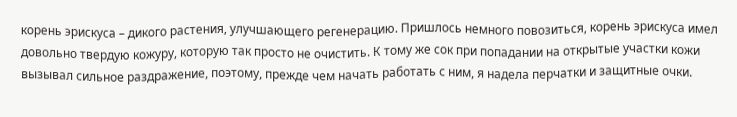корень эрискуса – дикого растения, улучшающего регенерацию. Пришлось немного повозиться, корень эрискуса имел довольно твердую кожуру, которую так просто не очистить. К тому же сок при попадании на открытые участки кожи вызывал сильное раздражение, поэтому, прежде чем начать работать с ним, я надела перчатки и защитные очки.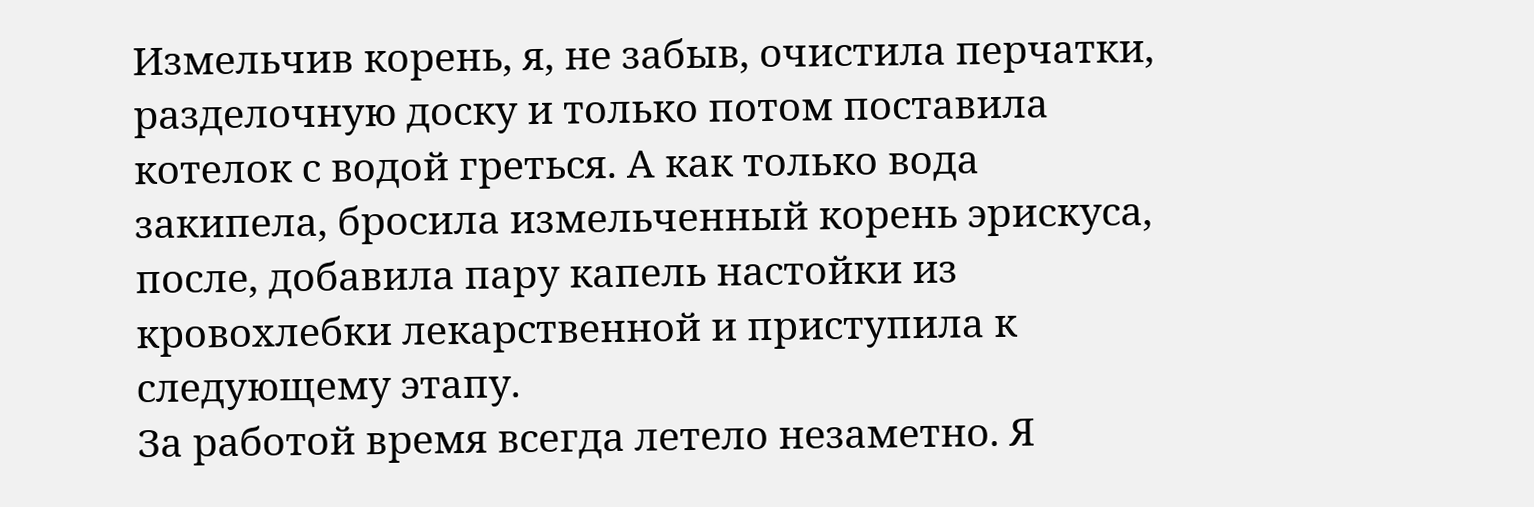Измельчив корень, я, не забыв, очистила перчатки, разделочную доску и только потом поставила котелок с водой греться. А как только вода закипела, бросила измельченный корень эрискуса, после, добавила пару капель настойки из кровохлебки лекарственной и приступила к следующему этапу.
За работой время всегда летело незаметно. Я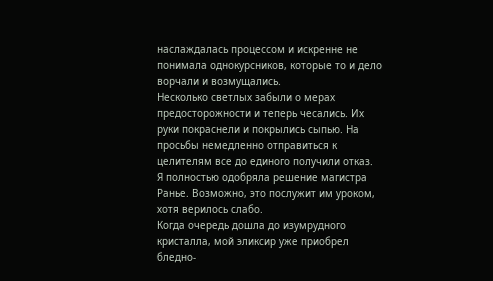наслаждалась процессом и искренне не понимала однокурсников, которые то и дело ворчали и возмущались.
Несколько светлых забыли о мерах предосторожности и теперь чесались. Их руки покраснели и покрылись сыпью. На просьбы немедленно отправиться к целителям все до единого получили отказ.
Я полностью одобряла решение магистра Ранье. Возможно, это послужит им уроком, хотя верилось слабо.
Когда очередь дошла до изумрудного кристалла, мой эликсир уже приобрел бледно-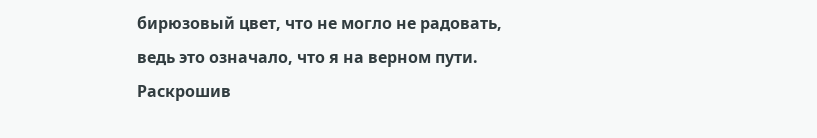бирюзовый цвет, что не могло не радовать, ведь это означало, что я на верном пути.
Раскрошив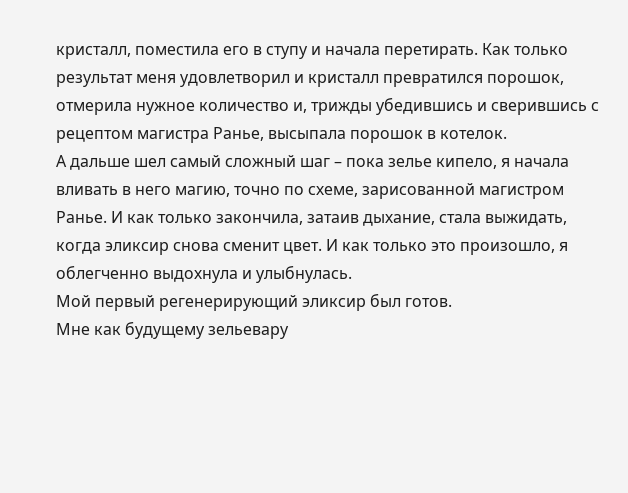кристалл, поместила его в ступу и начала перетирать. Как только результат меня удовлетворил и кристалл превратился порошок, отмерила нужное количество и, трижды убедившись и сверившись с рецептом магистра Ранье, высыпала порошок в котелок.
А дальше шел самый сложный шаг – пока зелье кипело, я начала вливать в него магию, точно по схеме, зарисованной магистром Ранье. И как только закончила, затаив дыхание, стала выжидать, когда эликсир снова сменит цвет. И как только это произошло, я облегченно выдохнула и улыбнулась.
Мой первый регенерирующий эликсир был готов.
Мне как будущему зельевару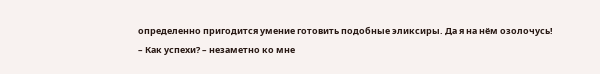определенно пригодится умение готовить подобные эликсиры. Да я на нём озолочусь!
– Как успехи? – незаметно ко мне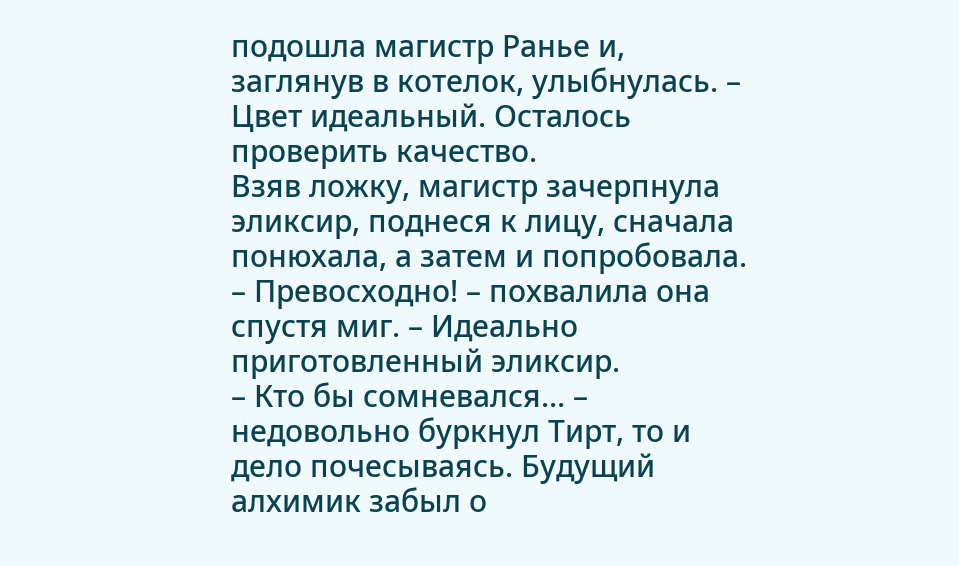подошла магистр Ранье и, заглянув в котелок, улыбнулась. – Цвет идеальный. Осталось проверить качество.
Взяв ложку, магистр зачерпнула эликсир, поднеся к лицу, сначала понюхала, а затем и попробовала.
– Превосходно! – похвалила она спустя миг. – Идеально приготовленный эликсир.
– Кто бы сомневался… – недовольно буркнул Тирт, то и дело почесываясь. Будущий алхимик забыл о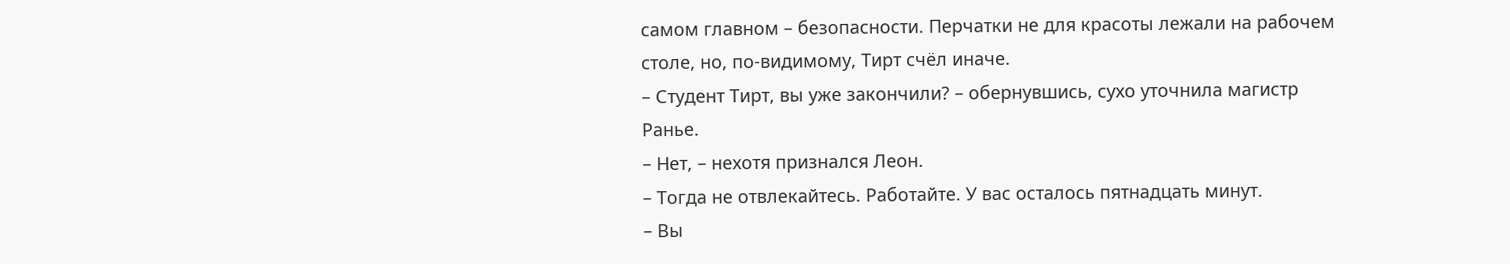самом главном – безопасности. Перчатки не для красоты лежали на рабочем столе, но, по-видимому, Тирт счёл иначе.
– Студент Тирт, вы уже закончили? – обернувшись, сухо уточнила магистр Ранье.
– Нет, – нехотя признался Леон.
– Тогда не отвлекайтесь. Работайте. У вас осталось пятнадцать минут.
– Вы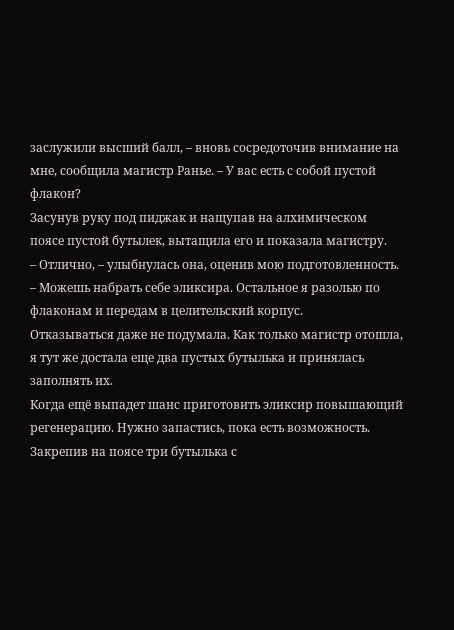заслужили высший балл, – вновь сосредоточив внимание на мне, сообщила магистр Ранье. – У вас есть с собой пустой флакон?
Засунув руку под пиджак и нащупав на алхимическом поясе пустой бутылек, вытащила его и показала магистру.
– Отлично, – улыбнулась она, оценив мою подготовленность. – Можешь набрать себе эликсира. Остальное я разолью по флаконам и передам в целительский корпус.
Отказываться даже не подумала. Как только магистр отошла, я тут же достала еще два пустых бутылька и принялась заполнять их.
Когда ещё выпадет шанс приготовить эликсир повышающий регенерацию. Нужно запастись, пока есть возможность.
Закрепив на поясе три бутылька с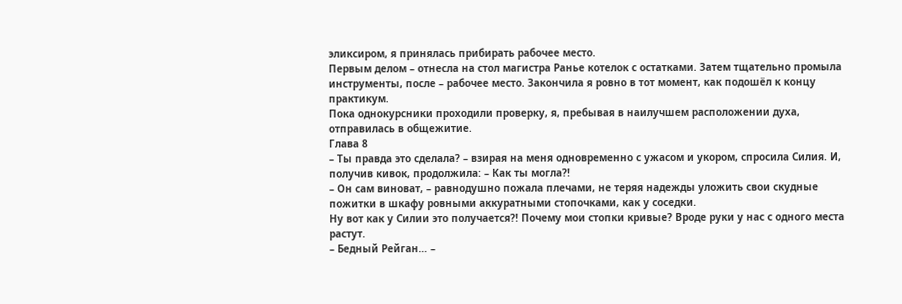эликсиром, я принялась прибирать рабочее место.
Первым делом – отнесла на стол магистра Ранье котелок с остатками. Затем тщательно промыла инструменты, после – рабочее место. Закончила я ровно в тот момент, как подошёл к концу практикум.
Пока однокурсники проходили проверку, я, пребывая в наилучшем расположении духа, отправилась в общежитие.
Глава 8
– Ты правда это сделала? – взирая на меня одновременно с ужасом и укором, спросила Силия. И, получив кивок, продолжила: – Как ты могла?!
– Он сам виноват, – равнодушно пожала плечами, не теряя надежды уложить свои скудные пожитки в шкафу ровными аккуратными стопочками, как у соседки.
Ну вот как у Силии это получается?! Почему мои стопки кривые? Вроде руки у нас с одного места растут.
– Бедный Рейган… –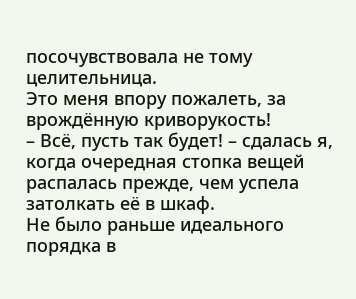посочувствовала не тому целительница.
Это меня впору пожалеть, за врождённую криворукость!
– Всё, пусть так будет! – сдалась я, когда очередная стопка вещей распалась прежде, чем успела затолкать её в шкаф.
Не было раньше идеального порядка в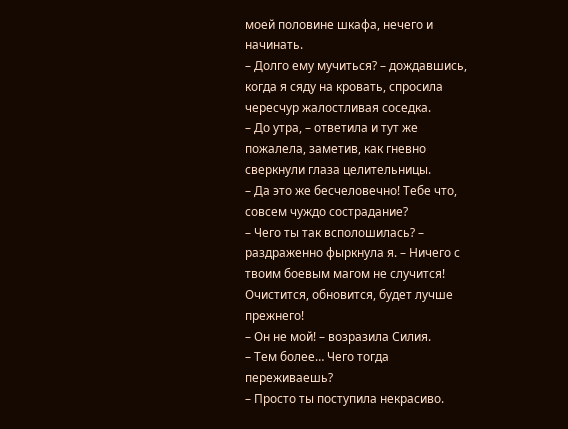моей половине шкафа, нечего и начинать.
– Долго ему мучиться? – дождавшись, когда я сяду на кровать, спросила чересчур жалостливая соседка.
– До утра, – ответила и тут же пожалела, заметив, как гневно сверкнули глаза целительницы.
– Да это же бесчеловечно! Тебе что, совсем чуждо сострадание?
– Чего ты так всполошилась? – раздраженно фыркнула я. – Ничего с твоим боевым магом не случится! Очистится, обновится, будет лучше прежнего!
– Он не мой! – возразила Силия.
– Тем более… Чего тогда переживаешь?
– Просто ты поступила некрасиво.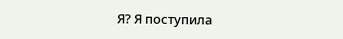Я? Я поступила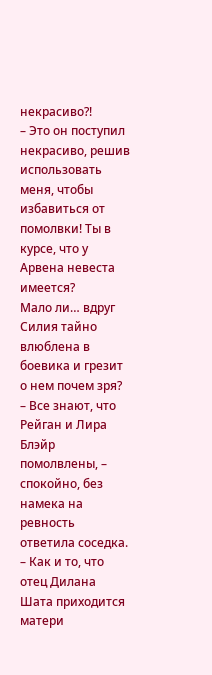некрасиво?!
– Это он поступил некрасиво, решив использовать меня, чтобы избавиться от помолвки! Ты в курсе, что у Арвена невеста имеется?
Мало ли… вдруг Силия тайно влюблена в боевика и грезит о нем почем зря?
– Все знают, что Рейган и Лира Блэйр помолвлены, – спокойно, без намека на ревность ответила соседка. – Как и то, что отец Дилана Шата приходится матери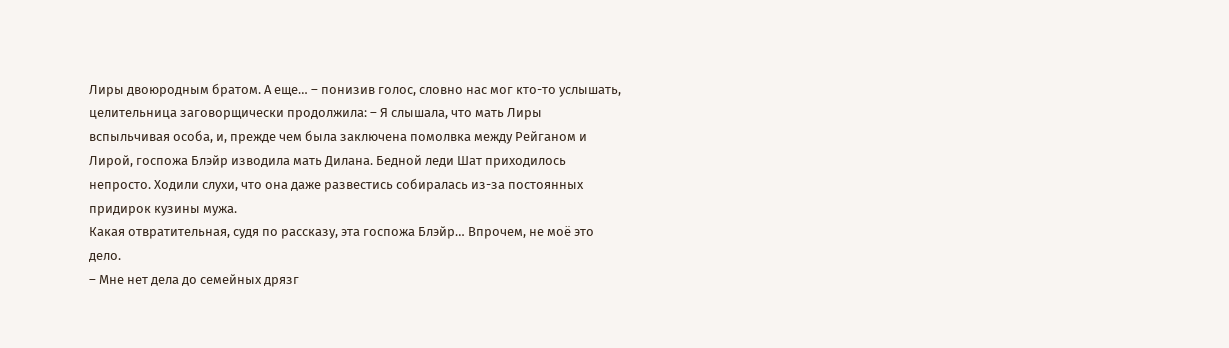Лиры двоюродным братом. А еще… – понизив голос, словно нас мог кто-то услышать, целительница заговорщически продолжила: – Я слышала, что мать Лиры вспыльчивая особа, и, прежде чем была заключена помолвка между Рейганом и Лирой, госпожа Блэйр изводила мать Дилана. Бедной леди Шат приходилось непросто. Ходили слухи, что она даже развестись собиралась из-за постоянных придирок кузины мужа.
Какая отвратительная, судя по рассказу, эта госпожа Блэйр… Впрочем, не моё это дело.
– Мне нет дела до семейных дрязг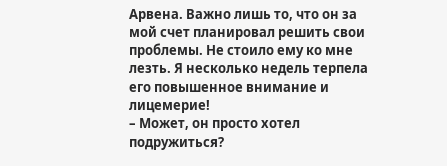Арвена. Важно лишь то, что он за мой счет планировал решить свои проблемы. Не стоило ему ко мне лезть. Я несколько недель терпела его повышенное внимание и лицемерие!
– Может, он просто хотел подружиться?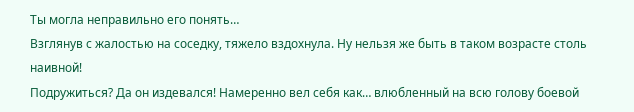Ты могла неправильно его понять…
Взглянув с жалостью на соседку, тяжело вздохнула. Ну нельзя же быть в таком возрасте столь наивной!
Подружиться? Да он издевался! Намеренно вел себя как… влюбленный на всю голову боевой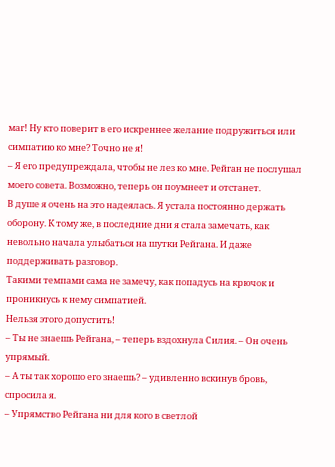маг! Ну кто поверит в его искреннее желание подружиться или симпатию ко мне? Точно не я!
– Я его предупреждала, чтобы не лез ко мне. Рейган не послушал моего совета. Возможно, теперь он поумнеет и отстанет.
В душе я очень на это надеялась. Я устала постоянно держать оборону. К тому же, в последние дни я стала замечать, как невольно начала улыбаться на шутки Рейгана. И даже поддерживать разговор.
Такими темпами сама не замечу, как попадусь на крючок и проникнусь к нему симпатией.
Нельзя этого допустить!
– Ты не знаешь Рейгана, – теперь вздохнула Силия. – Он очень упрямый.
– А ты так хорошо его знаешь? – удивленно вскинув бровь, спросила я.
– Упрямство Рейгана ни для кого в светлой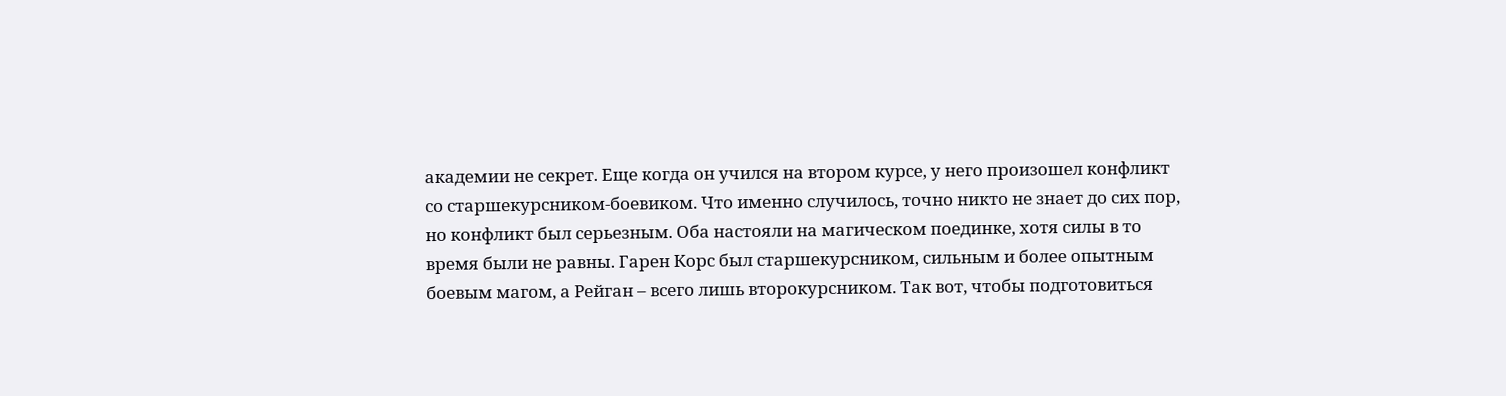академии не секрет. Еще когда он учился на втором курсе, у него произошел конфликт со старшекурсником-боевиком. Что именно случилось, точно никто не знает до сих пор, но конфликт был серьезным. Оба настояли на магическом поединке, хотя силы в то время были не равны. Гарен Корс был старшекурсником, сильным и более опытным боевым магом, а Рейган – всего лишь второкурсником. Так вот, чтобы подготовиться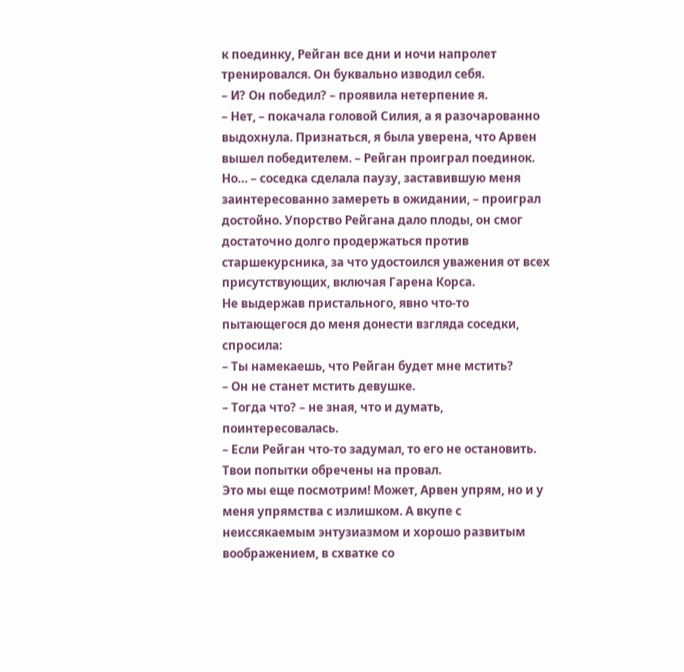к поединку, Рейган все дни и ночи напролет тренировался. Он буквально изводил себя.
– И? Он победил? – проявила нетерпение я.
– Нет, – покачала головой Силия, а я разочарованно выдохнула. Признаться, я была уверена, что Арвен вышел победителем. – Рейган проиграл поединок. Но… – соседка сделала паузу, заставившую меня заинтересованно замереть в ожидании, – проиграл достойно. Упорство Рейгана дало плоды, он смог достаточно долго продержаться против старшекурсника, за что удостоился уважения от всех присутствующих, включая Гарена Корса.
Не выдержав пристального, явно что-то пытающегося до меня донести взгляда соседки, спросила:
– Ты намекаешь, что Рейган будет мне мстить?
– Он не станет мстить девушке.
– Тогда что? – не зная, что и думать, поинтересовалась.
– Если Рейган что-то задумал, то его не остановить. Твои попытки обречены на провал.
Это мы еще посмотрим! Может, Арвен упрям, но и у меня упрямства с излишком. А вкупе с неиссякаемым энтузиазмом и хорошо развитым воображением, в схватке со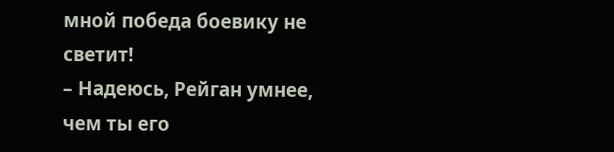мной победа боевику не светит!
– Надеюсь, Рейган умнее, чем ты его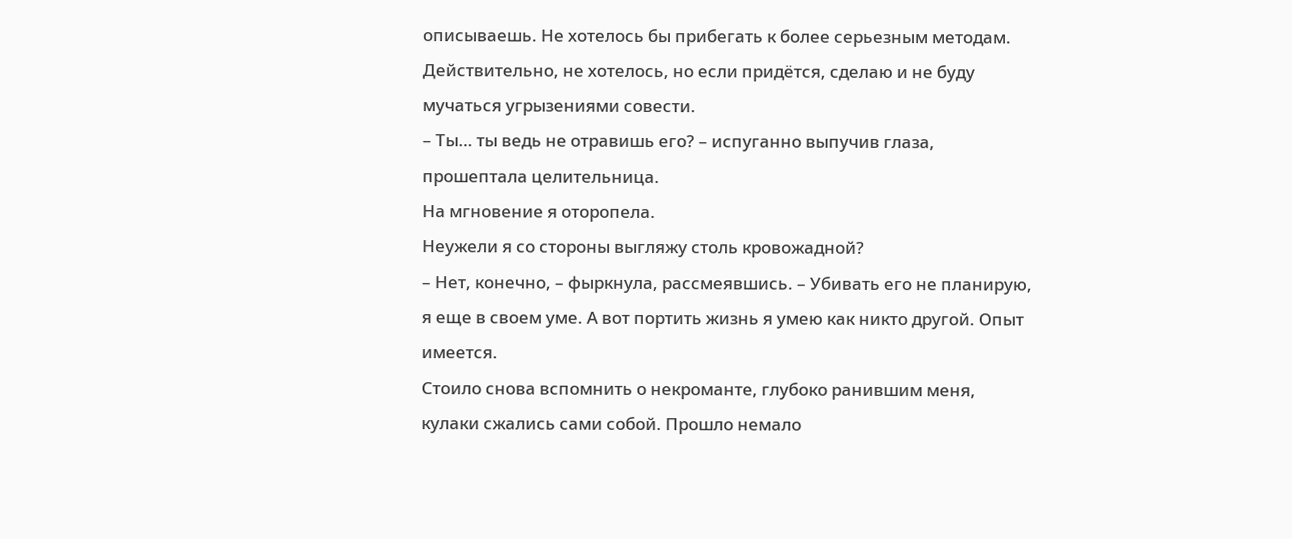описываешь. Не хотелось бы прибегать к более серьезным методам.
Действительно, не хотелось, но если придётся, сделаю и не буду мучаться угрызениями совести.
– Ты… ты ведь не отравишь его? – испуганно выпучив глаза, прошептала целительница.
На мгновение я оторопела.
Неужели я со стороны выгляжу столь кровожадной?
– Нет, конечно, – фыркнула, рассмеявшись. – Убивать его не планирую, я еще в своем уме. А вот портить жизнь я умею как никто другой. Опыт имеется.
Стоило снова вспомнить о некроманте, глубоко ранившим меня, кулаки сжались сами собой. Прошло немало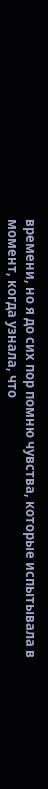времени, но я до сих пор помню чувства, которые испытывала в момент, когда узнала, что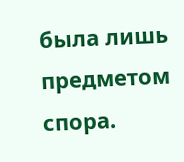была лишь предметом спора.